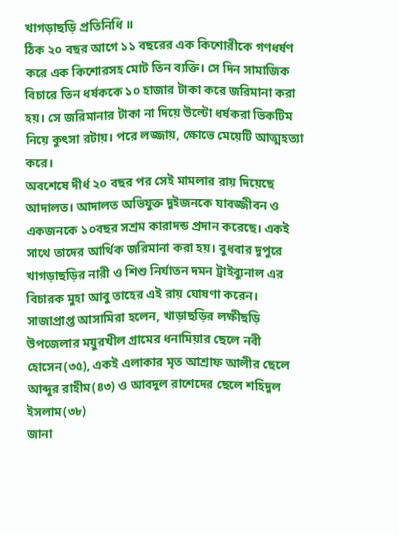খাগড়াছড়ি প্রতিনিধি ॥
ঠিক ২০ বছর আগে ১১ বছরের এক কিশোরীকে গণধর্ষণ করে এক কিশোরসহ মোট তিন ব্যক্তি। সে দিন সামাজিক বিচারে তিন ধর্ষককে ১০ হাজার টাকা করে জরিমানা করা হয়। সে জরিমানার টাকা না দিয়ে উল্টো ধর্ষকরা ভিকটিম নিয়ে কুৎসা রটায়। পরে লজ্জায়, ক্ষোভে মেয়েটি আত্মহত্যা করে।
অবশেষে দীর্ধ ২০ বছর পর সেই মামলার রায় দিয়েছে আদালত। আদালত অভিযুক্ত দুইজনকে যাবজ্জীবন ও একজনকে ১০বছর সশ্রম কারাদন্ড প্রদান করেছে। একই সাথে তাদের আর্থিক জরিমানা করা হয়। বুধবার দুপুরে খাগড়াছড়ির নারী ও শিশু নির্যাতন দমন ট্রাইব্যুনাল এর বিচারক মুহা আবু তাহের এই রায় ঘোষণা করেন। সাজাপ্রাপ্ত আসামিরা হলেন, খাড়াছড়ির লক্ষীছড়ি উপজেলার ময়ুরখীল গ্রামের ধনামিয়ার ছেলে নবী হোসেন(৩৫), একই এলাকার মৃত আশ্রাফ আলীর ছেলে আব্দুর রাহীম(৪৩) ও আবদুল রাশেদের ছেলে শহিদুল ইসলাম(৩৮)
জানা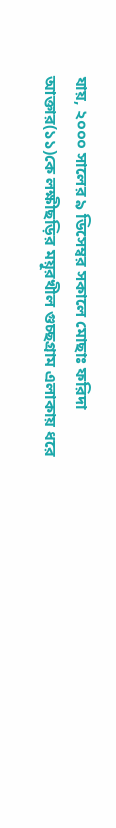যায়, ২০০০ সালের ৯ ডিসেম্বর সকালে মোছাঃ ফরিদা আক্তার(১১)কে লক্ষীছড়ির ময়ূরখীল গুচ্ছগ্রাম এলাকায় ধরে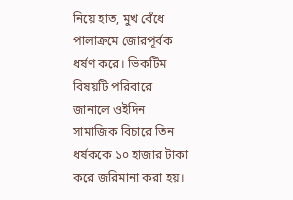নিয়ে হাত, মুখ বেঁধে পালাক্রমে জোরপূর্বক ধর্ষণ করে। ভিকটিম বিষয়টি পরিবারে জানালে ওইদিন সামাজিক বিচারে তিন ধর্ষককে ১০ হাজার টাকা করে জরিমানা করা হয়।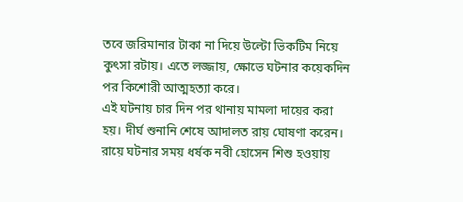তবে জরিমানার টাকা না দিয়ে উল্টো ভিকটিম নিয়ে কুৎসা রটায়। এতে লজ্জায়, ক্ষোভে ঘটনার কয়েকদিন পর কিশোরী আত্মহত্যা করে।
এই ঘটনায় চার দিন পর থানায় মামলা দায়ের করা হয়। দীর্ঘ শুনানি শেষে আদালত রায় ঘোষণা করেন।
রায়ে ঘটনার সময় ধর্ষক নবী হোসেন শিশু হওয়ায়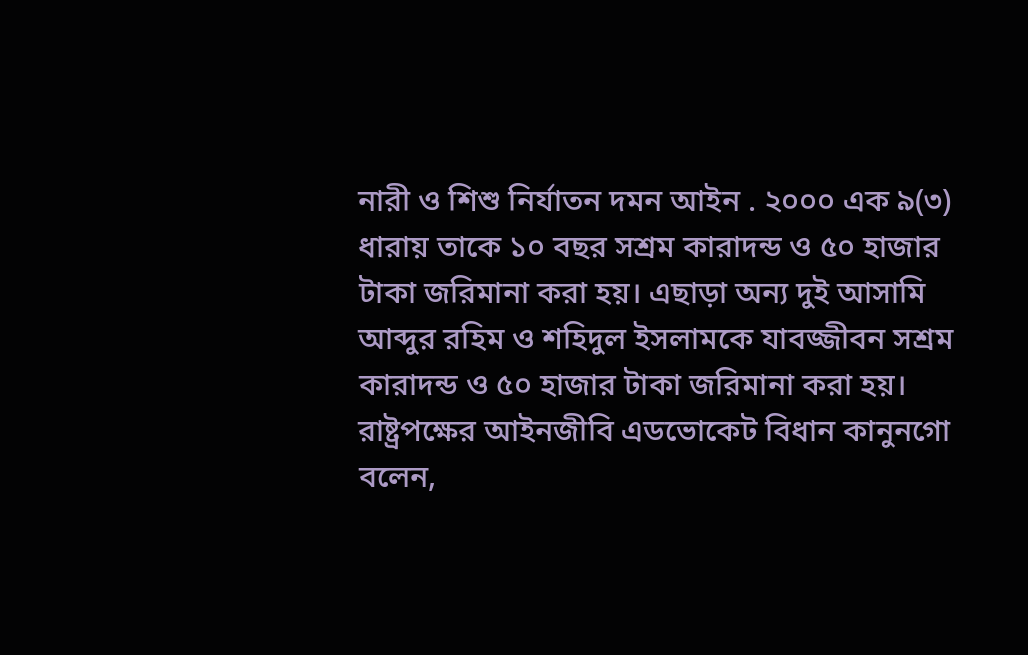নারী ও শিশু নির্যাতন দমন আইন . ২০০০ এক ৯(৩) ধারায় তাকে ১০ বছর সশ্রম কারাদন্ড ও ৫০ হাজার টাকা জরিমানা করা হয়। এছাড়া অন্য দুই আসামি আব্দুর রহিম ও শহিদুল ইসলামকে যাবজ্জীবন সশ্রম কারাদন্ড ও ৫০ হাজার টাকা জরিমানা করা হয়।
রাষ্ট্রপক্ষের আইনজীবি এডভোকেট বিধান কানুনগো বলেন,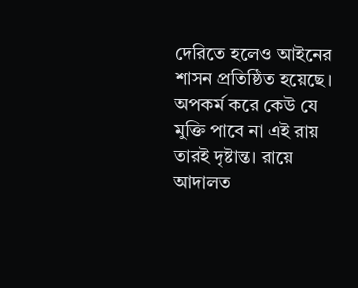দেরিতে হলেও আইনের শাসন প্রতিষ্ঠিত হয়েছে। অপকর্ম করে কেউ যে মুক্তি পাবে না এই রায় তারই দৃষ্টান্ত। রায়ে আদালত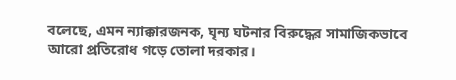বলেছে, এমন ন্যাক্কারজনক, ঘৃন্য ঘটনার বিরুদ্ধের সামাজিকভাবে আরো প্রতিরোধ গড়ে তোলা দরকার।